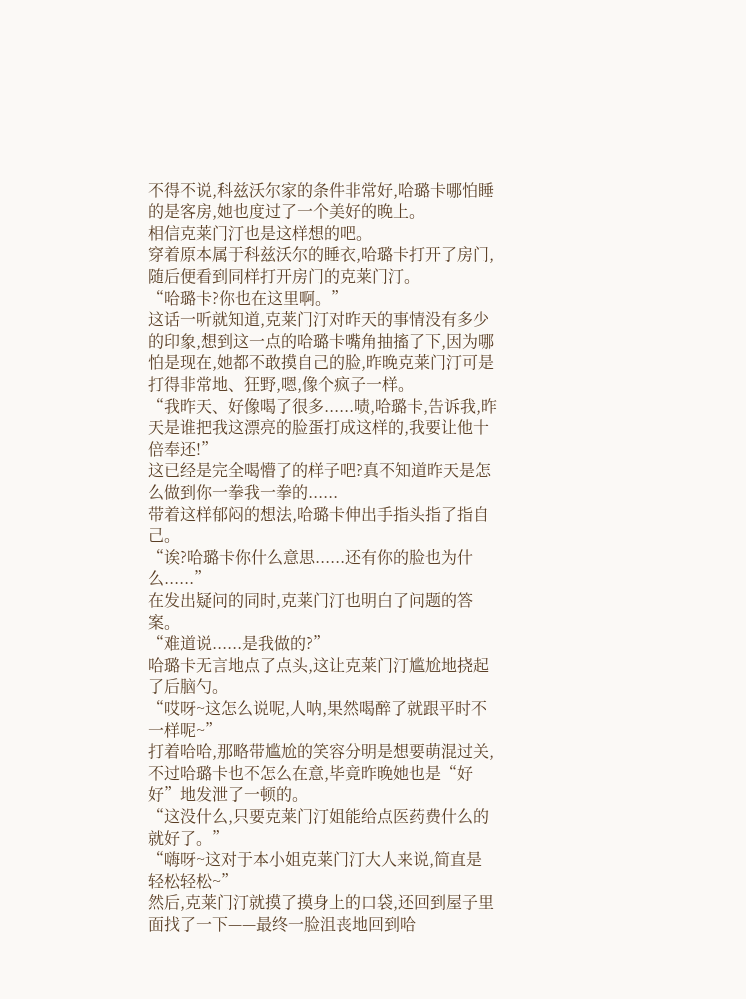不得不说,科兹沃尔家的条件非常好,哈璐卡哪怕睡的是客房,她也度过了一个美好的晚上。
相信克莱门汀也是这样想的吧。
穿着原本属于科兹沃尔的睡衣,哈璐卡打开了房门,随后便看到同样打开房门的克莱门汀。
“哈璐卡?你也在这里啊。”
这话一听就知道,克莱门汀对昨天的事情没有多少的印象,想到这一点的哈璐卡嘴角抽搐了下,因为哪怕是现在,她都不敢摸自己的脸,昨晚克莱门汀可是打得非常地、狂野,嗯,像个疯子一样。
“我昨天、好像喝了很多......啧,哈璐卡,告诉我,昨天是谁把我这漂亮的脸蛋打成这样的,我要让他十倍奉还!”
这已经是完全喝懵了的样子吧?真不知道昨天是怎么做到你一拳我一拳的......
带着这样郁闷的想法,哈璐卡伸出手指头指了指自己。
“诶?哈璐卡你什么意思......还有你的脸也为什么......”
在发出疑问的同时,克莱门汀也明白了问题的答案。
“难道说......是我做的?”
哈璐卡无言地点了点头,这让克莱门汀尴尬地挠起了后脑勺。
“哎呀~这怎么说呢,人呐,果然喝醉了就跟平时不一样呢~”
打着哈哈,那略带尴尬的笑容分明是想要萌混过关,不过哈璐卡也不怎么在意,毕竟昨晚她也是“好好”地发泄了一顿的。
“这没什么,只要克莱门汀姐能给点医药费什么的就好了。”
“嗨呀~这对于本小姐克莱门汀大人来说,简直是轻松轻松~”
然后,克莱门汀就摸了摸身上的口袋,还回到屋子里面找了一下——最终一脸沮丧地回到哈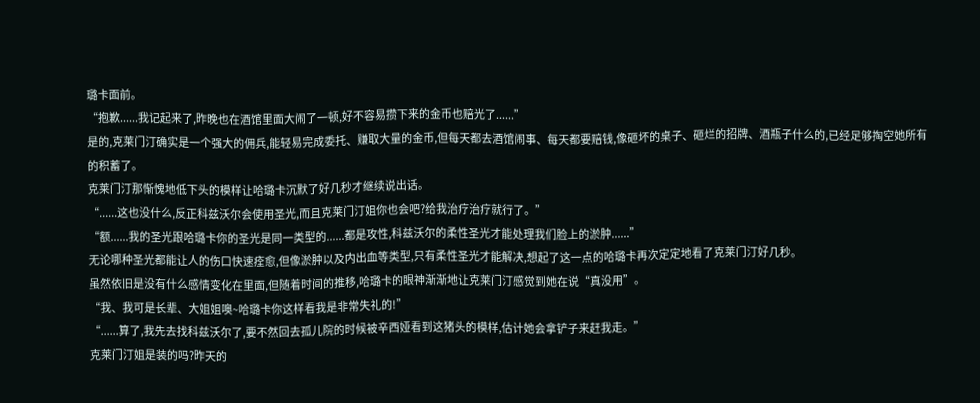璐卡面前。
“抱歉......我记起来了,昨晚也在酒馆里面大闹了一顿,好不容易攒下来的金币也赔光了......”
是的,克莱门汀确实是一个强大的佣兵,能轻易完成委托、赚取大量的金币,但每天都去酒馆闹事、每天都要赔钱,像砸坏的桌子、砸烂的招牌、酒瓶子什么的,已经足够掏空她所有的积蓄了。
克莱门汀那惭愧地低下头的模样让哈璐卡沉默了好几秒才继续说出话。
“......这也没什么,反正科兹沃尔会使用圣光,而且克莱门汀姐你也会吧?给我治疗治疗就行了。”
“额......我的圣光跟哈璐卡你的圣光是同一类型的......都是攻性,科兹沃尔的柔性圣光才能处理我们脸上的淤肿......”
无论哪种圣光都能让人的伤口快速痊愈,但像淤肿以及内出血等类型,只有柔性圣光才能解决,想起了这一点的哈璐卡再次定定地看了克莱门汀好几秒。
虽然依旧是没有什么感情变化在里面,但随着时间的推移,哈璐卡的眼神渐渐地让克莱门汀感觉到她在说“真没用”。
“我、我可是长辈、大姐姐噢~哈璐卡你这样看我是非常失礼的!”
“......算了,我先去找科兹沃尔了,要不然回去孤儿院的时候被辛西娅看到这猪头的模样,估计她会拿铲子来赶我走。”
克莱门汀姐是装的吗?昨天的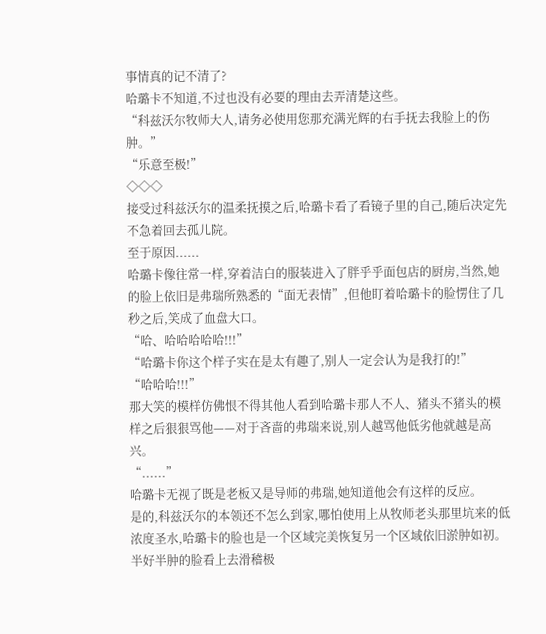事情真的记不清了?
哈璐卡不知道,不过也没有必要的理由去弄清楚这些。
“科兹沃尔牧师大人,请务必使用您那充满光辉的右手抚去我脸上的伤肿。”
“乐意至极!”
◇◇◇
接受过科兹沃尔的温柔抚摸之后,哈璐卡看了看镜子里的自己,随后决定先不急着回去孤儿院。
至于原因......
哈璐卡像往常一样,穿着洁白的服装进入了胖乎乎面包店的厨房,当然,她的脸上依旧是弗瑞所熟悉的“面无表情”,但他盯着哈璐卡的脸愣住了几秒之后,笑成了血盘大口。
“哈、哈哈哈哈哈!!!”
“哈璐卡你这个样子实在是太有趣了,别人一定会认为是我打的!”
“哈哈哈!!!”
那大笑的模样仿佛恨不得其他人看到哈璐卡那人不人、猪头不猪头的模样之后狠狠骂他——对于吝啬的弗瑞来说,别人越骂他低劣他就越是高兴。
“......”
哈璐卡无视了既是老板又是导师的弗瑞,她知道他会有这样的反应。
是的,科兹沃尔的本领还不怎么到家,哪怕使用上从牧师老头那里坑来的低浓度圣水,哈璐卡的脸也是一个区域完美恢复另一个区域依旧淤肿如初。
半好半肿的脸看上去滑稽极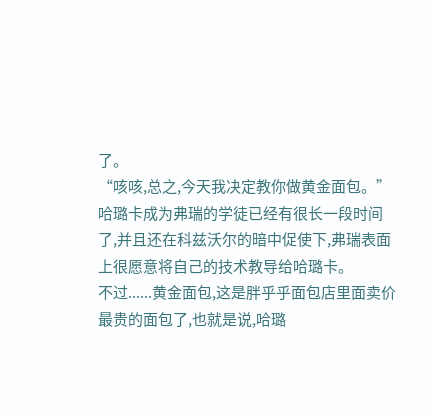了。
“咳咳,总之,今天我决定教你做黄金面包。”
哈璐卡成为弗瑞的学徒已经有很长一段时间了,并且还在科兹沃尔的暗中促使下,弗瑞表面上很愿意将自己的技术教导给哈璐卡。
不过......黄金面包,这是胖乎乎面包店里面卖价最贵的面包了,也就是说,哈璐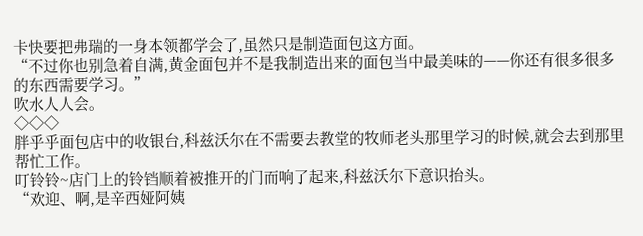卡快要把弗瑞的一身本领都学会了,虽然只是制造面包这方面。
“不过你也别急着自满,黄金面包并不是我制造出来的面包当中最美味的——你还有很多很多的东西需要学习。”
吹水人人会。
◇◇◇
胖乎乎面包店中的收银台,科兹沃尔在不需要去教堂的牧师老头那里学习的时候,就会去到那里帮忙工作。
叮铃铃~店门上的铃铛顺着被推开的门而响了起来,科兹沃尔下意识抬头。
“欢迎、啊,是辛西娅阿姨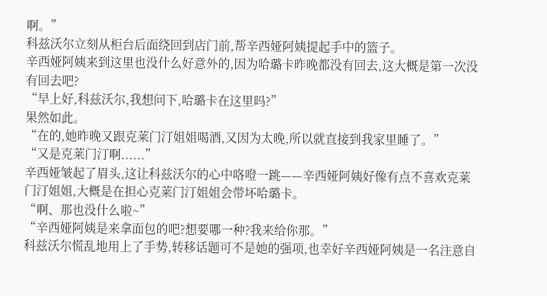啊。”
科兹沃尔立刻从柜台后面绕回到店门前,帮辛西娅阿姨提起手中的篮子。
辛西娅阿姨来到这里也没什么好意外的,因为哈璐卡昨晚都没有回去,这大概是第一次没有回去吧?
“早上好,科兹沃尔,我想问下,哈璐卡在这里吗?”
果然如此。
“在的,她昨晚又跟克莱门汀姐姐喝酒,又因为太晚,所以就直接到我家里睡了。”
“又是克莱门汀啊......”
辛西娅皱起了眉头,这让科兹沃尔的心中咯噔一跳——辛西娅阿姨好像有点不喜欢克莱门汀姐姐,大概是在担心克莱门汀姐姐会带坏哈璐卡。
“啊、那也没什么啦~”
“辛西娅阿姨是来拿面包的吧?想要哪一种?我来给你那。”
科兹沃尔慌乱地用上了手势,转移话题可不是她的强项,也幸好辛西娅阿姨是一名注意自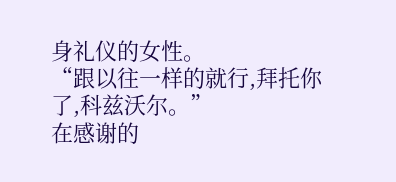身礼仪的女性。
“跟以往一样的就行,拜托你了,科兹沃尔。”
在感谢的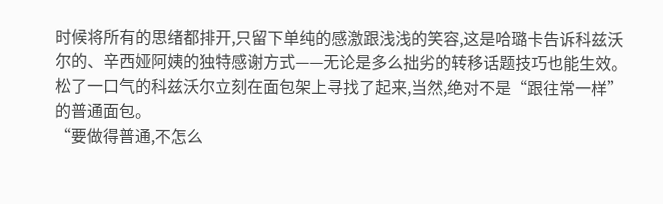时候将所有的思绪都排开,只留下单纯的感激跟浅浅的笑容,这是哈璐卡告诉科兹沃尔的、辛西娅阿姨的独特感谢方式——无论是多么拙劣的转移话题技巧也能生效。
松了一口气的科兹沃尔立刻在面包架上寻找了起来,当然,绝对不是“跟往常一样”的普通面包。
“要做得普通,不怎么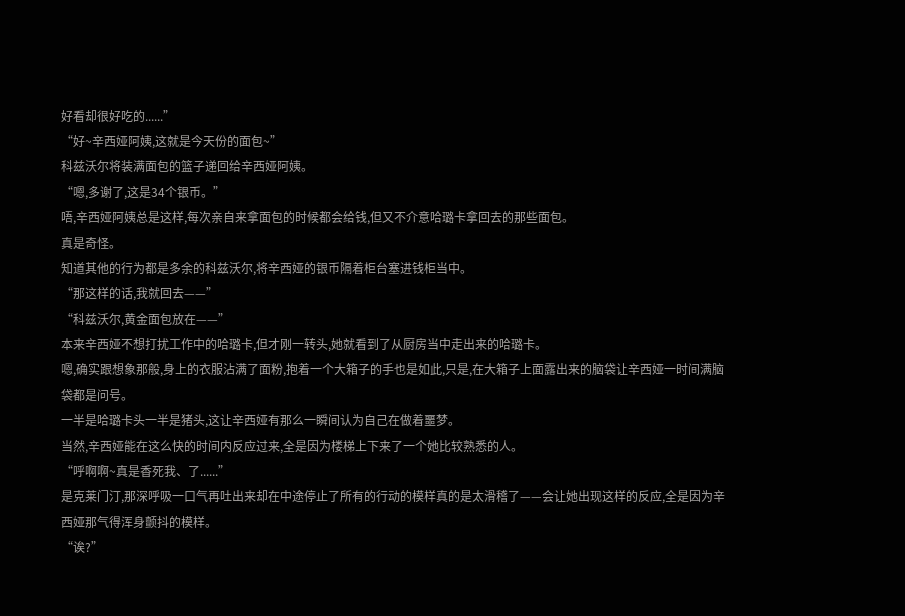好看却很好吃的......”
“好~辛西娅阿姨,这就是今天份的面包~”
科兹沃尔将装满面包的篮子递回给辛西娅阿姨。
“嗯,多谢了,这是34个银币。”
唔,辛西娅阿姨总是这样,每次亲自来拿面包的时候都会给钱,但又不介意哈璐卡拿回去的那些面包。
真是奇怪。
知道其他的行为都是多余的科兹沃尔,将辛西娅的银币隔着柜台塞进钱柜当中。
“那这样的话,我就回去——”
“科兹沃尔,黄金面包放在——”
本来辛西娅不想打扰工作中的哈璐卡,但才刚一转头,她就看到了从厨房当中走出来的哈璐卡。
嗯,确实跟想象那般,身上的衣服沾满了面粉,抱着一个大箱子的手也是如此,只是,在大箱子上面露出来的脑袋让辛西娅一时间满脑袋都是问号。
一半是哈璐卡头一半是猪头,这让辛西娅有那么一瞬间认为自己在做着噩梦。
当然,辛西娅能在这么快的时间内反应过来,全是因为楼梯上下来了一个她比较熟悉的人。
“呼啊啊~真是香死我、了......”
是克莱门汀,那深呼吸一口气再吐出来却在中途停止了所有的行动的模样真的是太滑稽了——会让她出现这样的反应,全是因为辛西娅那气得浑身颤抖的模样。
“诶?”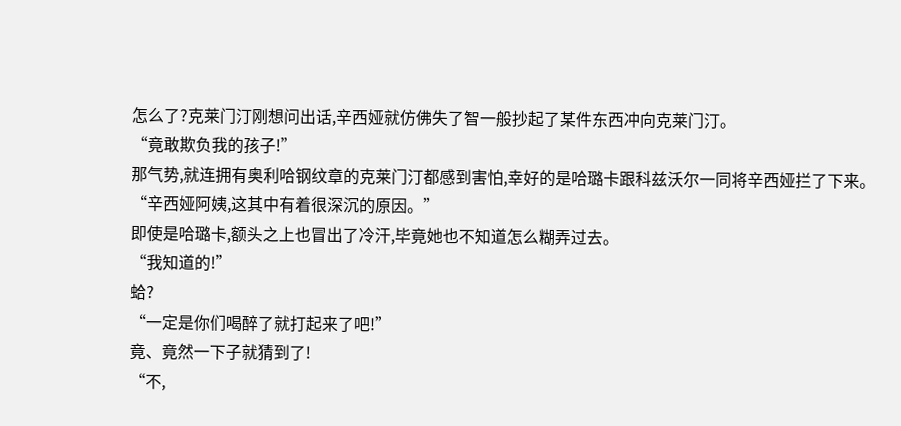怎么了?克莱门汀刚想问出话,辛西娅就仿佛失了智一般抄起了某件东西冲向克莱门汀。
“竟敢欺负我的孩子!”
那气势,就连拥有奥利哈钢纹章的克莱门汀都感到害怕,幸好的是哈璐卡跟科兹沃尔一同将辛西娅拦了下来。
“辛西娅阿姨,这其中有着很深沉的原因。”
即使是哈璐卡,额头之上也冒出了冷汗,毕竟她也不知道怎么糊弄过去。
“我知道的!”
蛤?
“一定是你们喝醉了就打起来了吧!”
竟、竟然一下子就猜到了!
“不,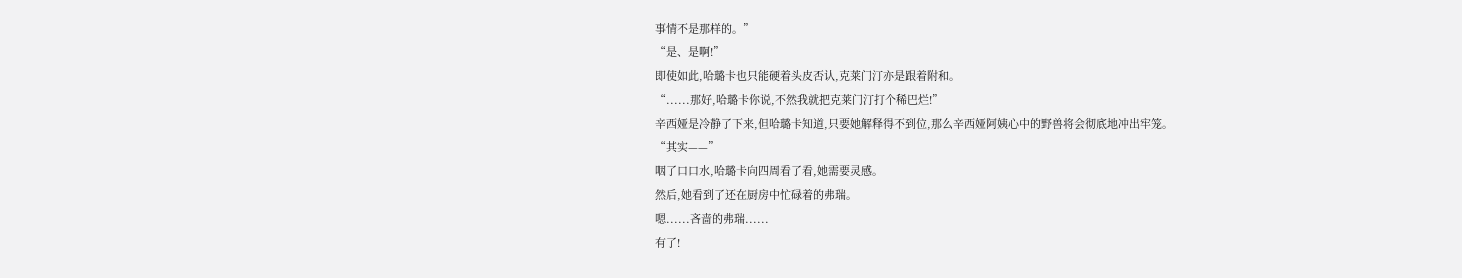事情不是那样的。”
“是、是啊!”
即使如此,哈璐卡也只能硬着头皮否认,克莱门汀亦是跟着附和。
“......那好,哈璐卡你说,不然我就把克莱门汀打个稀巴烂!”
辛西娅是冷静了下来,但哈璐卡知道,只要她解释得不到位,那么辛西娅阿姨心中的野兽将会彻底地冲出牢笼。
“其实——”
咽了口口水,哈璐卡向四周看了看,她需要灵感。
然后,她看到了还在厨房中忙碌着的弗瑞。
嗯......吝啬的弗瑞......
有了!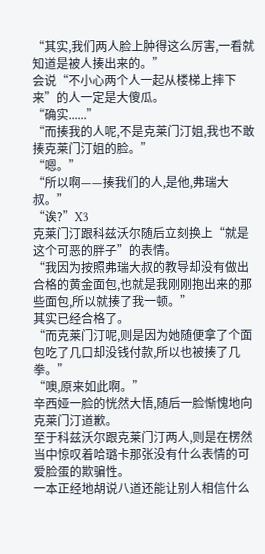“其实,我们两人脸上肿得这么厉害,一看就知道是被人揍出来的。”
会说“不小心两个人一起从楼梯上摔下来”的人一定是大傻瓜。
“确实......”
“而揍我的人呢,不是克莱门汀姐,我也不敢揍克莱门汀姐的脸。”
“嗯。”
“所以啊——揍我们的人,是他,弗瑞大叔。”
“诶?”X3
克莱门汀跟科兹沃尔随后立刻换上“就是这个可恶的胖子”的表情。
“我因为按照弗瑞大叔的教导却没有做出合格的黄金面包,也就是我刚刚抱出来的那些面包,所以就揍了我一顿。”
其实已经合格了。
“而克莱门汀呢,则是因为她随便拿了个面包吃了几口却没钱付款,所以也被揍了几拳。”
“噢,原来如此啊。”
辛西娅一脸的恍然大悟,随后一脸惭愧地向克莱门汀道歉。
至于科兹沃尔跟克莱门汀两人,则是在楞然当中惊叹着哈璐卡那张没有什么表情的可爱脸蛋的欺骗性。
一本正经地胡说八道还能让别人相信什么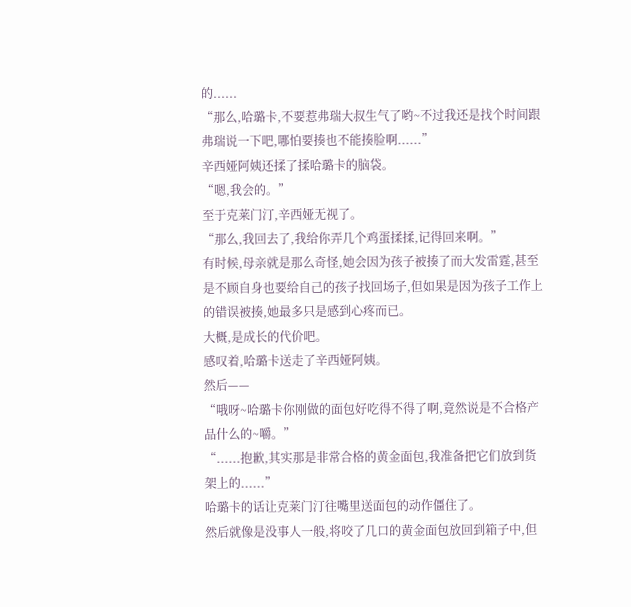的......
“那么,哈璐卡,不要惹弗瑞大叔生气了哟~不过我还是找个时间跟弗瑞说一下吧,哪怕要揍也不能揍脸啊......”
辛西娅阿姨还揉了揉哈璐卡的脑袋。
“嗯,我会的。”
至于克莱门汀,辛西娅无视了。
“那么,我回去了,我给你弄几个鸡蛋揉揉,记得回来啊。”
有时候,母亲就是那么奇怪,她会因为孩子被揍了而大发雷霆,甚至是不顾自身也要给自己的孩子找回场子,但如果是因为孩子工作上的错误被揍,她最多只是感到心疼而已。
大概,是成长的代价吧。
感叹着,哈璐卡送走了辛西娅阿姨。
然后——
“哦呀~哈璐卡你刚做的面包好吃得不得了啊,竟然说是不合格产品什么的~嚼。”
“......抱歉,其实那是非常合格的黄金面包,我准备把它们放到货架上的......”
哈璐卡的话让克莱门汀往嘴里送面包的动作僵住了。
然后就像是没事人一般,将咬了几口的黄金面包放回到箱子中,但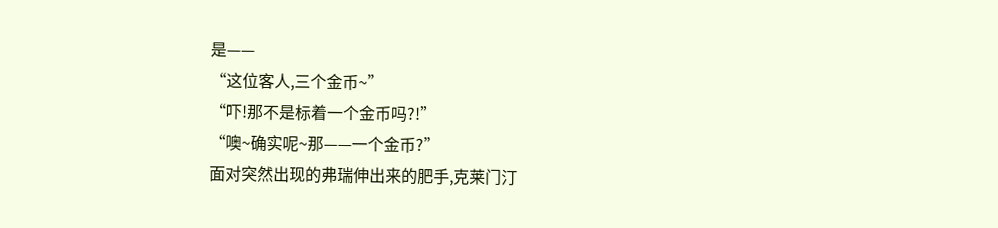是——
“这位客人,三个金币~”
“吓!那不是标着一个金币吗?!”
“噢~确实呢~那——一个金币?”
面对突然出现的弗瑞伸出来的肥手,克莱门汀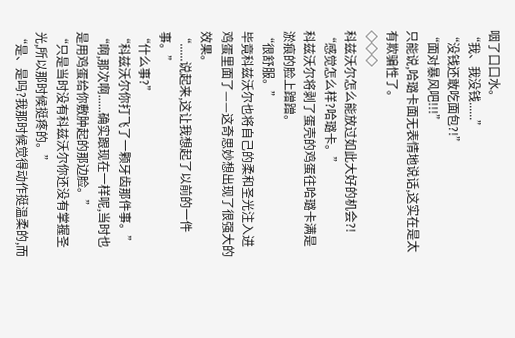咽了口口水。
“我、我没钱......”
“没钱还敢吃面包?!”
“面对暴风吧!!!”
只能说,哈璐卡面无表情地说话,这实在是太有欺骗性了。
◇◇◇
科兹沃尔怎么能放过如此大好的机会?!
“感觉怎么样?哈璐卡。”
科兹沃尔将剥了蛋壳的鸡蛋往哈璐卡满是淤痕的脸上蹭蹭。
“很舒服。”
毕竟科兹沃尔也将自己的柔和圣光注入进鸡蛋里面了——这奇思妙想出现了很强大的效果。
“......说起来,这让我想起了以前的一件事。”
“什么事?”
“科兹沃尔你打飞了一颗牙齿那件事。”
“啊,那次啊......确实跟现在一样呢,当时也是用鸡蛋给你敷肿起的那边脸。”
“只是当时没有科兹沃尔你还没有掌握圣光,所以那时候挺疼的。”
“是、是吗?我那时候觉得动作挺温柔的,而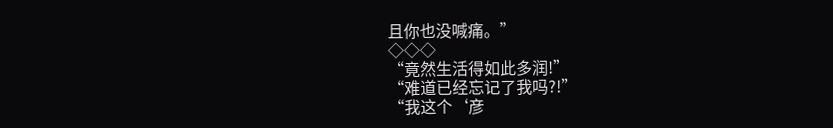且你也没喊痛。”
◇◇◇
“竟然生活得如此多润!”
“难道已经忘记了我吗?!”
“我这个‘彦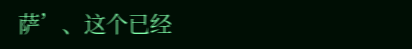萨’、这个已经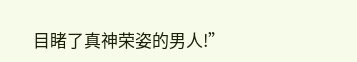目睹了真神荣姿的男人!”